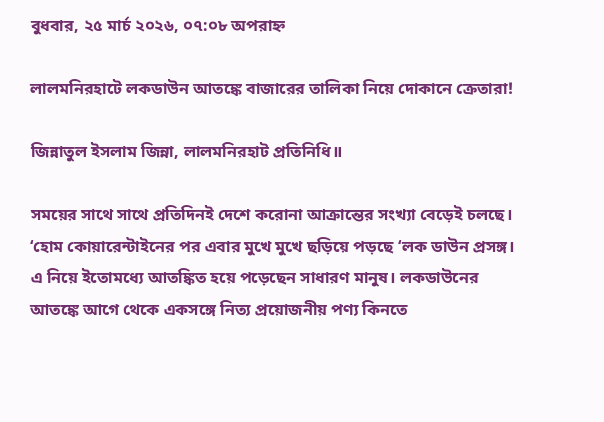বুধবার, ২৫ মার্চ ২০২৬, ০৭:০৮ অপরাহ্ন

লালমনিরহাটে লকডাউন আতঙ্কে বাজারের তালিকা নিয়ে দোকানে ক্রেতারা!

জিন্নাতুল ইসলাম জিন্না, লালমনিরহাট প্রতিনিধি॥

সময়ের সাথে সাথে প্রতিদিনই দেশে করোনা আক্রান্তের সংখ্যা বেড়েই চলছে। ‘হোম কোয়ারেন্টাইনের পর এবার মুখে মুখে ছড়িয়ে পড়ছে ‘লক ডাউন প্রসঙ্গ। এ নিয়ে ইতোমধ্যে আতঙ্কিত হয়ে পড়েছেন সাধারণ মানুষ। লকডাউনের আতঙ্কে আগে থেকে একসঙ্গে নিত্য প্রয়োজনীয় পণ্য কিনতে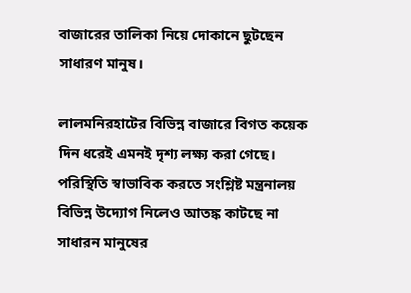বাজারের তালিকা নিয়ে দোকানে ছুটছেন সাধারণ মানুষ।

লালমনিরহাটের বিভিন্ন বাজারে বিগত কয়েক দিন ধরেই এমনই দৃশ্য লক্ষ্য করা গেছে। পরিস্থিতি স্বাভাবিক করতে সংশ্লিষ্ট মন্ত্রনালয় বিভিন্ন উদ্যোগ নিলেও আতঙ্ক কাটছে না সাধারন মানুষের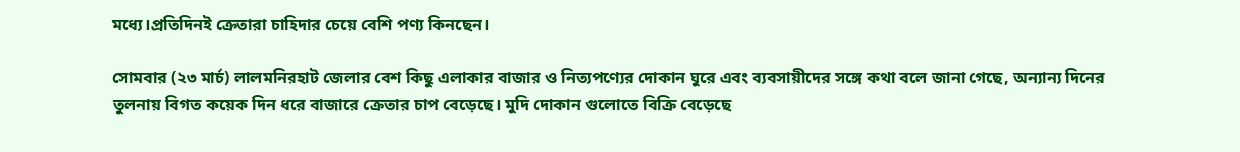মধ্যে।প্রতিদিনই ক্রেতারা চাহিদার চেয়ে বেশি পণ্য কিনছেন।

সোমবার (২৩ মার্চ) লালমনিরহাট জেলার বেশ কিছু এলাকার বাজার ও নিত্যপণ্যের দোকান ঘুরে এবং ব্যবসায়ীদের সঙ্গে কথা বলে জানা গেছে, অন্যান্য দিনের তুলনায় বিগত কয়েক দিন ধরে বাজারে ক্রেতার চাপ বেড়েছে। মুদি দোকান গুলোতে বিক্রি বেড়েছে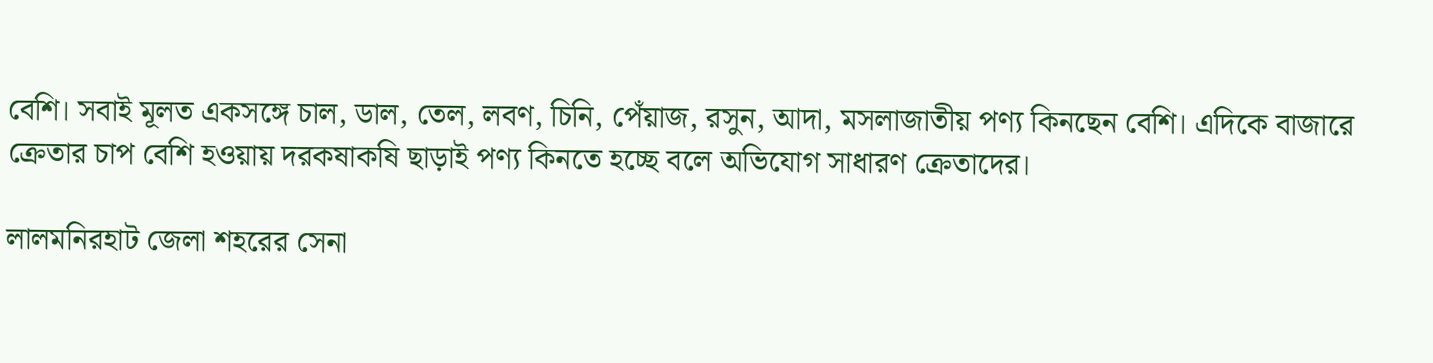বেশি। সবাই মূলত একসঙ্গে চাল, ডাল, তেল, লবণ, চিনি, পেঁয়াজ, রসুন, আদা, মসলাজাতীয় পণ্য কিনছেন বেশি। এদিকে বাজারে ক্রেতার চাপ বেশি হওয়ায় দরকষাকষি ছাড়াই পণ্য কিনতে হচ্ছে বলে অভিযোগ সাধারণ ক্রেতাদের।

লালমনিরহাট জেলা শহরের সেনা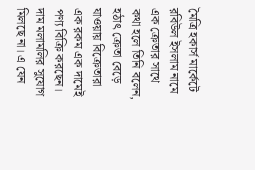মৈত্রি হকার্স মার্কেটে রবিউল ইসলাম নামে এক ক্রেতার সাথে কথা হলে তিনি বলেন, হঠাৎ ক্রেতা বেড়ে যাওয়ায় বিক্রেতারা এক রকম এক দামেই পণ্য বিক্রি করছেন। দাম মলামলির সুযোগ মিলছে না। এ যেন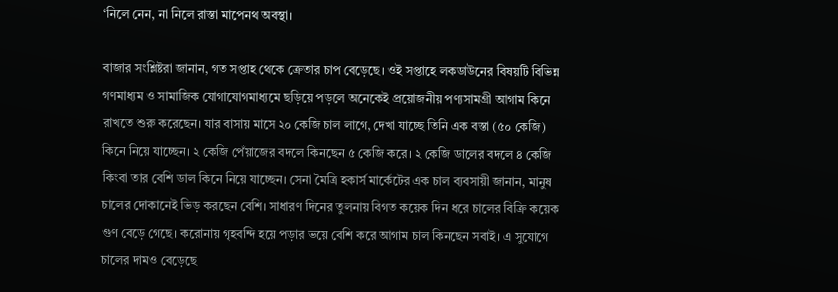‘নিলে নেন, না নিলে রাস্তা মাপেনথ অবস্থা।

বাজার সংশ্লিষ্টরা জানান, গত সপ্তাহ থেকে ক্রেতার চাপ বেড়েছে। ওই সপ্তাহে লকডাউনের বিষয়টি বিভিন্ন গণমাধ্যম ও সামাজিক যোগাযোগমাধ্যমে ছড়িয়ে পড়লে অনেকেই প্রয়োজনীয় পণ্যসামগ্রী আগাম কিনে রাখতে শুরু করেছেন। যার বাসায় মাসে ২০ কেজি চাল লাগে, দেখা যাচ্ছে তিনি এক বস্তা (৫০ কেজি) কিনে নিয়ে যাচ্ছেন। ২ কেজি পেঁয়াজের বদলে কিনছেন ৫ কেজি করে। ২ কেজি ডালের বদলে ৪ কেজি কিংবা তার বেশি ডাল কিনে নিয়ে যাচ্ছেন। সেনা মৈত্রি হকার্স মার্কেটের এক চাল ব্যবসায়ী জানান, মানুষ চালের দোকানেই ভিড় করছেন বেশি। সাধারণ দিনের তুলনায় বিগত কয়েক দিন ধরে চালের বিক্রি কয়েক গুণ বেড়ে গেছে। করোনায় গৃহবন্দি হয়ে পড়ার ভয়ে বেশি করে আগাম চাল কিনছেন সবাই। এ সুযোগে চালের দামও বেড়েছে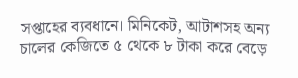সপ্তাহের ব্যবধানে। মিনিকেট, আটাশসহ অন্য চালের কেজিতে ৫ থেকে ৮ টাকা করে বেড়ে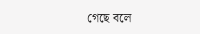গেছে বলে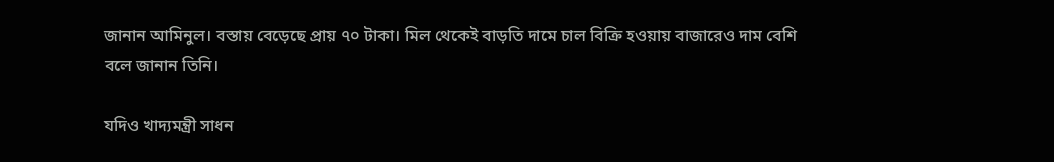জানান আমিনুল। বস্তায় বেড়েছে প্রায় ৭০ টাকা। মিল থেকেই বাড়তি দামে চাল বিক্রি হওয়ায় বাজারেও দাম বেশি বলে জানান তিনি।

যদিও খাদ্যমন্ত্রী সাধন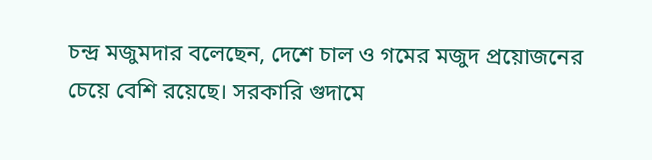চন্দ্র মজুমদার বলেছেন, দেশে চাল ও গমের মজুদ প্রয়োজনের চেয়ে বেশি রয়েছে। সরকারি গুদামে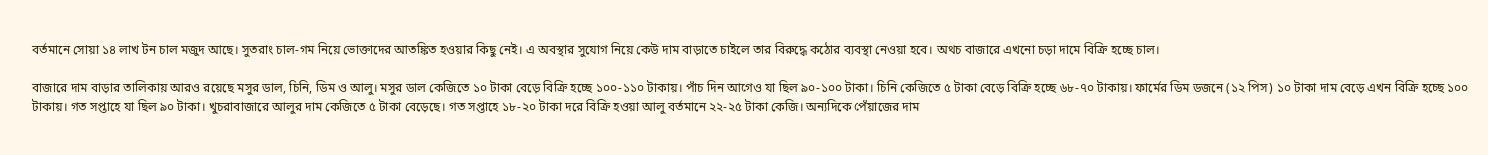বর্তমানে সোয়া ১৪ লাখ টন চাল মজুদ আছে। সুতরাং চাল-গম নিয়ে ভোক্তাদের আতঙ্কিত হওয়ার কিছু নেই। এ অবস্থার সুযোগ নিয়ে কেউ দাম বাড়াতে চাইলে তার বিরুদ্ধে কঠোর ব্যবস্থা নেওয়া হবে। অথচ বাজারে এখনো চড়া দামে বিক্রি হচ্ছে চাল।

বাজারে দাম বাড়ার তালিকায় আরও রয়েছে মসুর ডাল, চিনি, ডিম ও আলু। মসুর ডাল কেজিতে ১০ টাকা বেড়ে বিক্রি হচ্ছে ১০০-১১০ টাকায়। পাঁচ দিন আগেও যা ছিল ৯০-১০০ টাকা। চিনি কেজিতে ৫ টাকা বেড়ে বিক্রি হচ্ছে ৬৮-৭০ টাকায়। ফার্মের ডিম ডজনে (১২ পিস) ১০ টাকা দাম বেড়ে এখন বিক্রি হচ্ছে ১০০ টাকায়। গত সপ্তাহে যা ছিল ৯০ টাকা। খুচরাবাজারে আলুর দাম কেজিতে ৫ টাকা বেড়েছে। গত সপ্তাহে ১৮-২০ টাকা দরে বিক্রি হওয়া আলু বর্তমানে ২২-২৫ টাকা কেজি। অন্যদিকে পেঁয়াজের দাম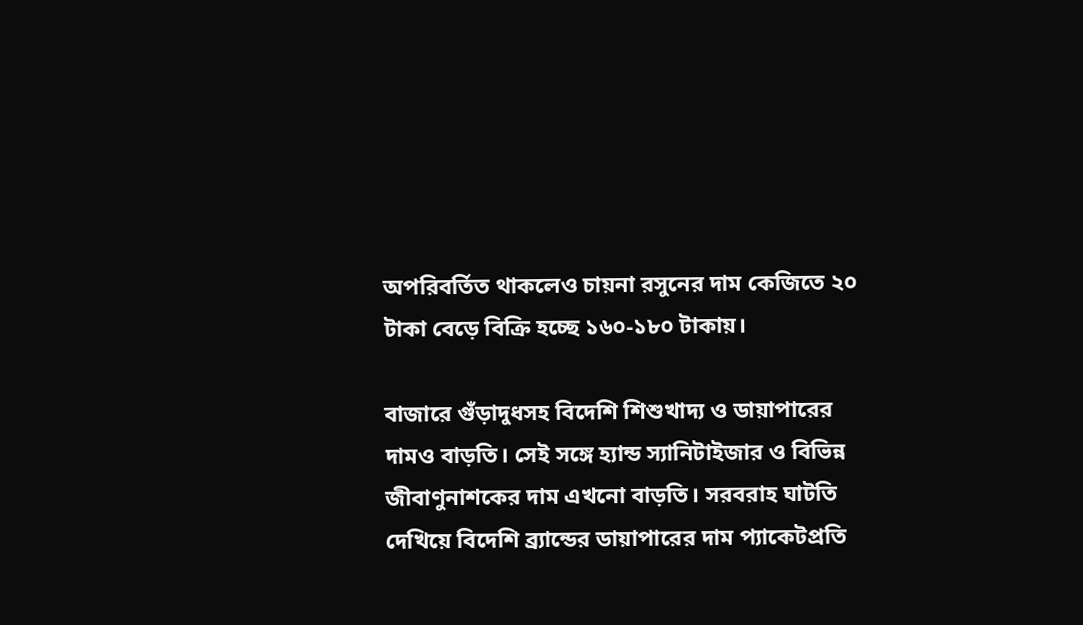অপরিবর্তিত থাকলেও চায়না রসুনের দাম কেজিতে ২০ টাকা বেড়ে বিক্রি হচ্ছে ১৬০-১৮০ টাকায়।

বাজারে গুঁড়াদুধসহ বিদেশি শিশুখাদ্য ও ডায়াপারের দামও বাড়তি। সেই সঙ্গে হ্যান্ড স্যানিটাইজার ও বিভিন্ন জীবাণুনাশকের দাম এখনো বাড়তি। সরবরাহ ঘাটতি দেখিয়ে বিদেশি ব্র্যান্ডের ডায়াপারের দাম প্যাকেটপ্রতি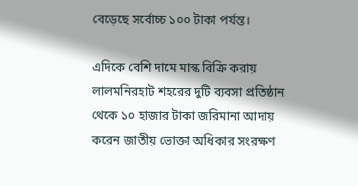বেড়েছে সর্বোচ্চ ১০০ টাকা পর্যন্ত।

এদিকে বেশি দামে মাস্ক বিক্রি করায় লালমনিরহাট শহরের দুটি ব্যবসা প্রতিষ্ঠান থেকে ১০ হাজার টাকা জরিমানা আদায় করেন জাতীয় ভোক্তা অধিকার সংরক্ষণ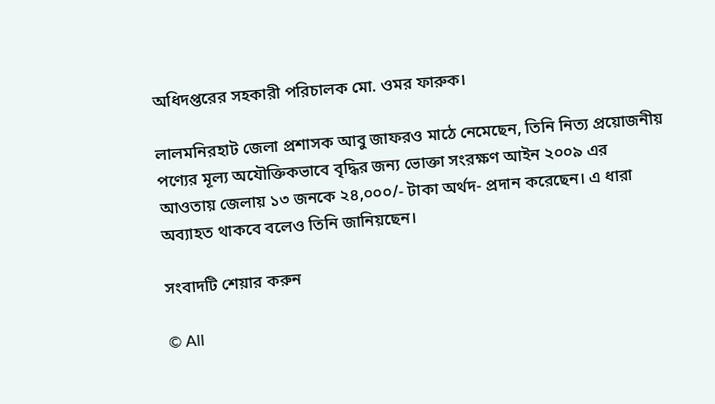অধিদপ্তরের সহকারী পরিচালক মো. ওমর ফারুক।

লালমনিরহাট জেলা প্রশাসক আবু জাফরও মাঠে নেমেছেন, তিনি নিত্য প্রয়োজনীয় পণ্যের মূল্য অযৌক্তিকভাবে বৃদ্ধির জন্য ভোক্তা সংরক্ষণ আইন ২০০৯ এর আওতায় জেলায় ১৩ জনকে ২৪,০০০/- টাকা অর্থদ- প্রদান করেছেন। এ ধারা অব্যাহত থাকবে বলেও তিনি জানিয়ছেন।

সংবাদটি শেয়ার করুন

© All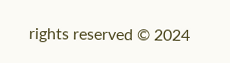rights reserved © 2024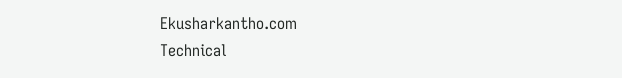Ekusharkantho.com
Technical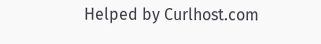Helped by Curlhost.com